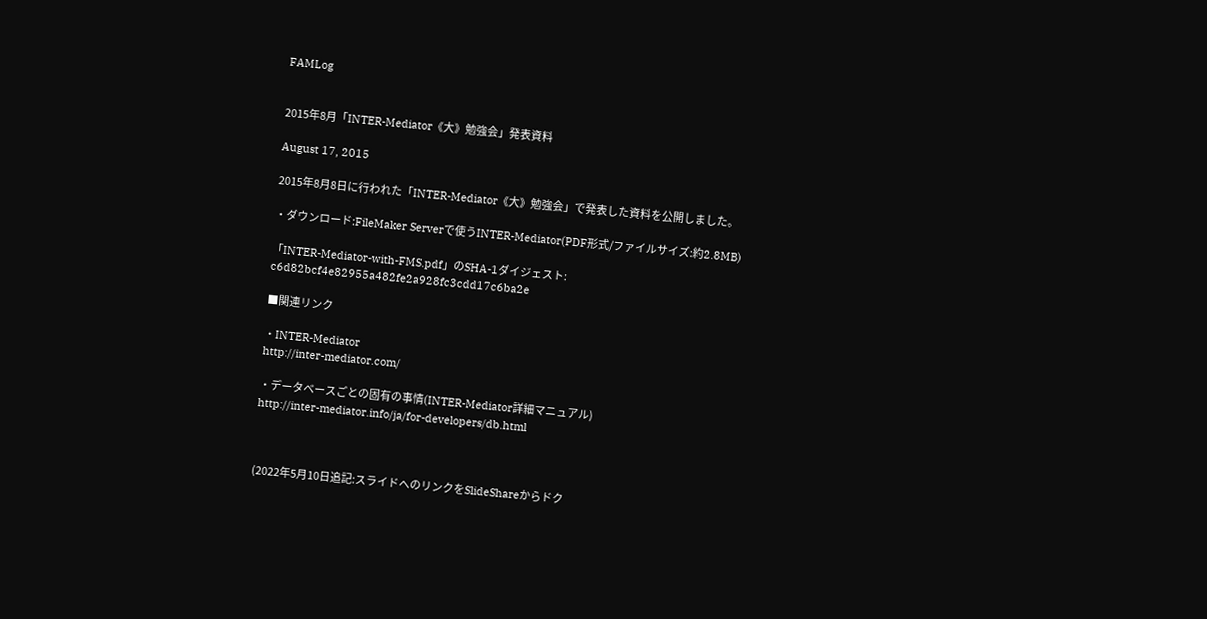FAMLog


2015年8月「INTER-Mediator《大》勉強会」発表資料

August 17, 2015

2015年8月8日に行われた「INTER-Mediator《大》勉強会」で発表した資料を公開しました。

・ダウンロード:FileMaker Serverで使うINTER-Mediator(PDF形式/ファイルサイズ:約2.8MB)

「INTER-Mediator-with-FMS.pdf」のSHA-1ダイジェスト:
c6d82bcf4e82955a482fe2a928fc3cdd17c6ba2e

■関連リンク

・INTER-Mediator
http://inter-mediator.com/

・データベースごとの固有の事情(INTER-Mediator詳細マニュアル)
http://inter-mediator.info/ja/for-developers/db.html



(2022年5月10日追記:スライドへのリンクをSlideShareからドク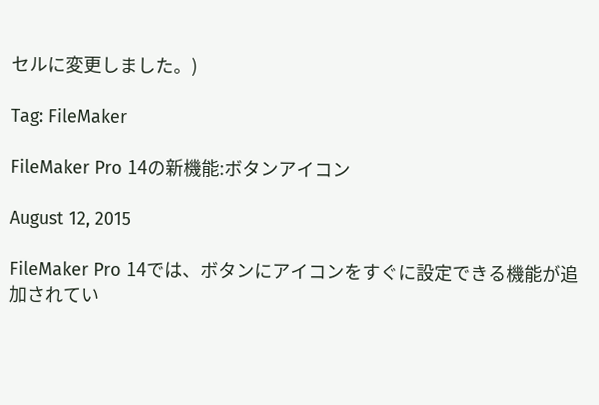セルに変更しました。)

Tag: FileMaker

FileMaker Pro 14の新機能:ボタンアイコン

August 12, 2015

FileMaker Pro 14では、ボタンにアイコンをすぐに設定できる機能が追加されてい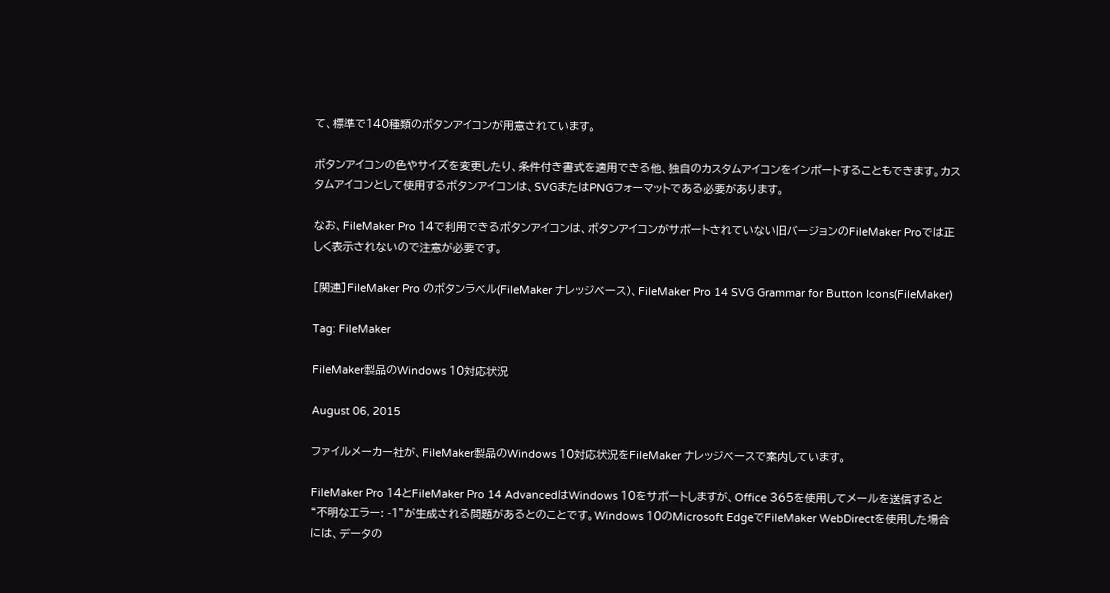て、標準で140種類のボタンアイコンが用意されています。

ボタンアイコンの色やサイズを変更したり、条件付き書式を適用できる他、独自のカスタムアイコンをインポートすることもできます。カスタムアイコンとして使用するボタンアイコンは、SVGまたはPNGフォーマットである必要があります。

なお、FileMaker Pro 14で利用できるボタンアイコンは、ボタンアイコンがサポートされていない旧バージョンのFileMaker Proでは正しく表示されないので注意が必要です。

[関連]FileMaker Pro のボタンラベル(FileMaker ナレッジベース)、FileMaker Pro 14 SVG Grammar for Button Icons(FileMaker)

Tag: FileMaker

FileMaker製品のWindows 10対応状況

August 06, 2015

ファイルメーカー社が、FileMaker製品のWindows 10対応状況をFileMaker ナレッジベースで案内しています。

FileMaker Pro 14とFileMaker Pro 14 AdvancedはWindows 10をサポートしますが、Office 365を使用してメールを送信すると“不明なエラー: -1”が生成される問題があるとのことです。Windows 10のMicrosoft EdgeでFileMaker WebDirectを使用した場合には、データの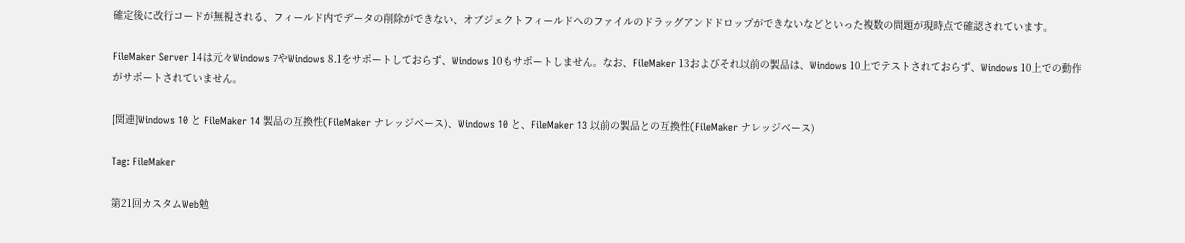確定後に改行コードが無視される、フィールド内でデータの削除ができない、オブジェクトフィールドへのファイルのドラッグアンドドロップができないなどといった複数の問題が現時点で確認されています。

FileMaker Server 14は元々Windows 7やWindows 8.1をサポートしておらず、Windows 10もサポートしません。なお、FileMaker 13およびそれ以前の製品は、Windows 10上でテストされておらず、Windows 10上での動作がサポートされていません。

[関連]Windows 10 と FileMaker 14 製品の互換性(FileMaker ナレッジベース)、Windows 10 と、FileMaker 13 以前の製品との互換性(FileMaker ナレッジベース)

Tag: FileMaker

第21回カスタムWeb勉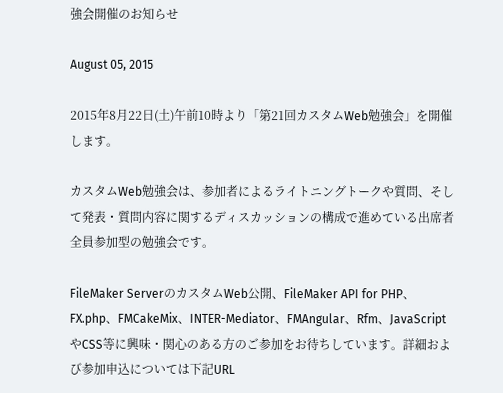強会開催のお知らせ

August 05, 2015

2015年8月22日(土)午前10時より「第21回カスタムWeb勉強会」を開催します。

カスタムWeb勉強会は、参加者によるライトニングトークや質問、そして発表・質問内容に関するディスカッションの構成で進めている出席者全員参加型の勉強会です。

FileMaker ServerのカスタムWeb公開、FileMaker API for PHP、FX.php、FMCakeMix、INTER-Mediator、FMAngular、Rfm、JavaScriptやCSS等に興味・関心のある方のご参加をお待ちしています。詳細および参加申込については下記URL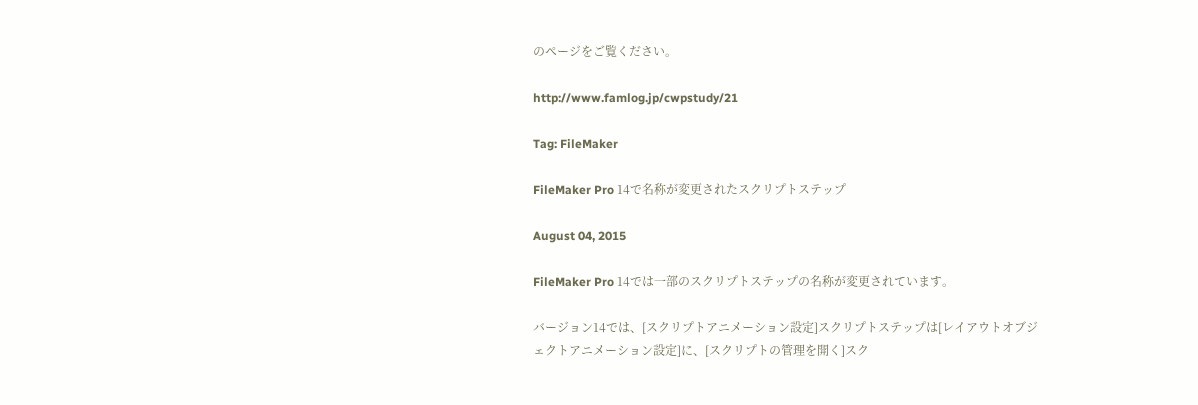のページをご覧ください。

http://www.famlog.jp/cwpstudy/21

Tag: FileMaker

FileMaker Pro 14で名称が変更されたスクリプトステップ

August 04, 2015

FileMaker Pro 14では一部のスクリプトステップの名称が変更されています。

バージョン14では、[スクリプトアニメーション設定]スクリプトステップは[レイアウトオブジェクトアニメーション設定]に、[スクリプトの管理を開く]スク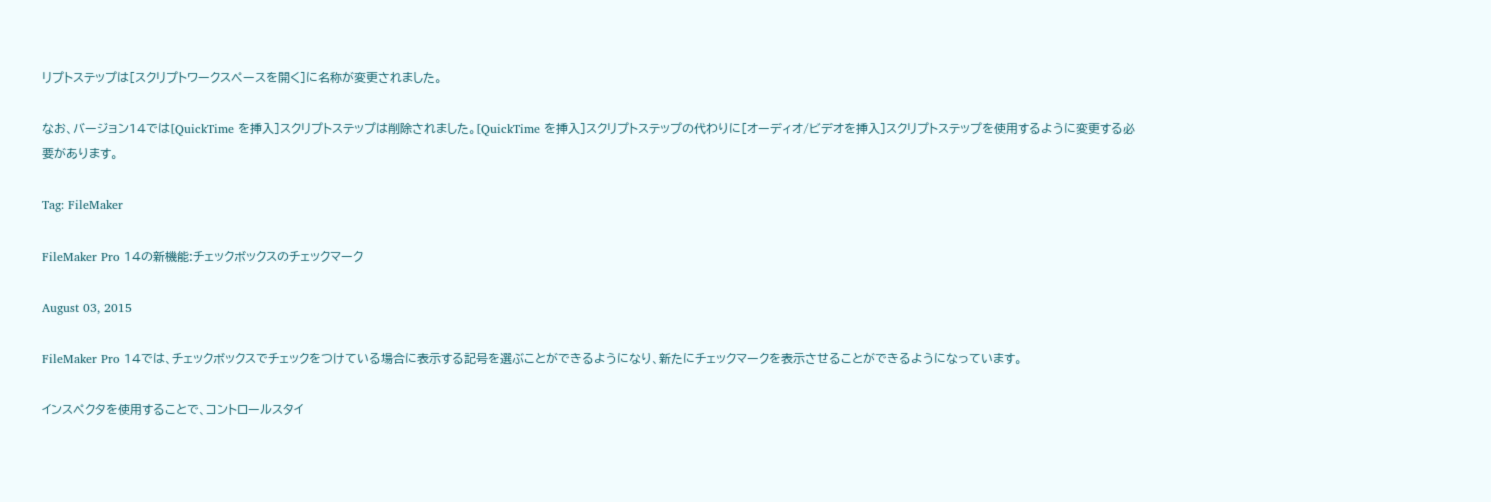リプトステップは[スクリプトワークスペースを開く]に名称が変更されました。

なお、バージョン14では[QuickTime を挿入]スクリプトステップは削除されました。[QuickTime を挿入]スクリプトステップの代わりに[オーディオ/ビデオを挿入]スクリプトステップを使用するように変更する必要があります。

Tag: FileMaker

FileMaker Pro 14の新機能:チェックボックスのチェックマーク

August 03, 2015

FileMaker Pro 14では、チェックボックスでチェックをつけている場合に表示する記号を選ぶことができるようになり、新たにチェックマークを表示させることができるようになっています。

インスペクタを使用することで、コントロールスタイ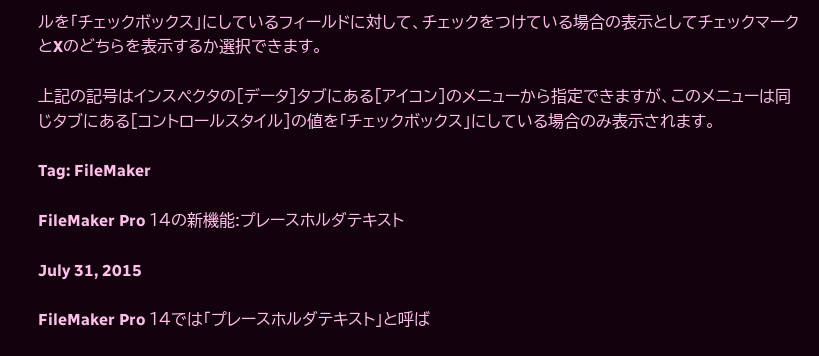ルを「チェックボックス」にしているフィールドに対して、チェックをつけている場合の表示としてチェックマークとXのどちらを表示するか選択できます。

上記の記号はインスペクタの[データ]タブにある[アイコン]のメニューから指定できますが、このメニューは同じタブにある[コントロールスタイル]の値を「チェックボックス」にしている場合のみ表示されます。

Tag: FileMaker

FileMaker Pro 14の新機能:プレースホルダテキスト

July 31, 2015

FileMaker Pro 14では「プレースホルダテキスト」と呼ば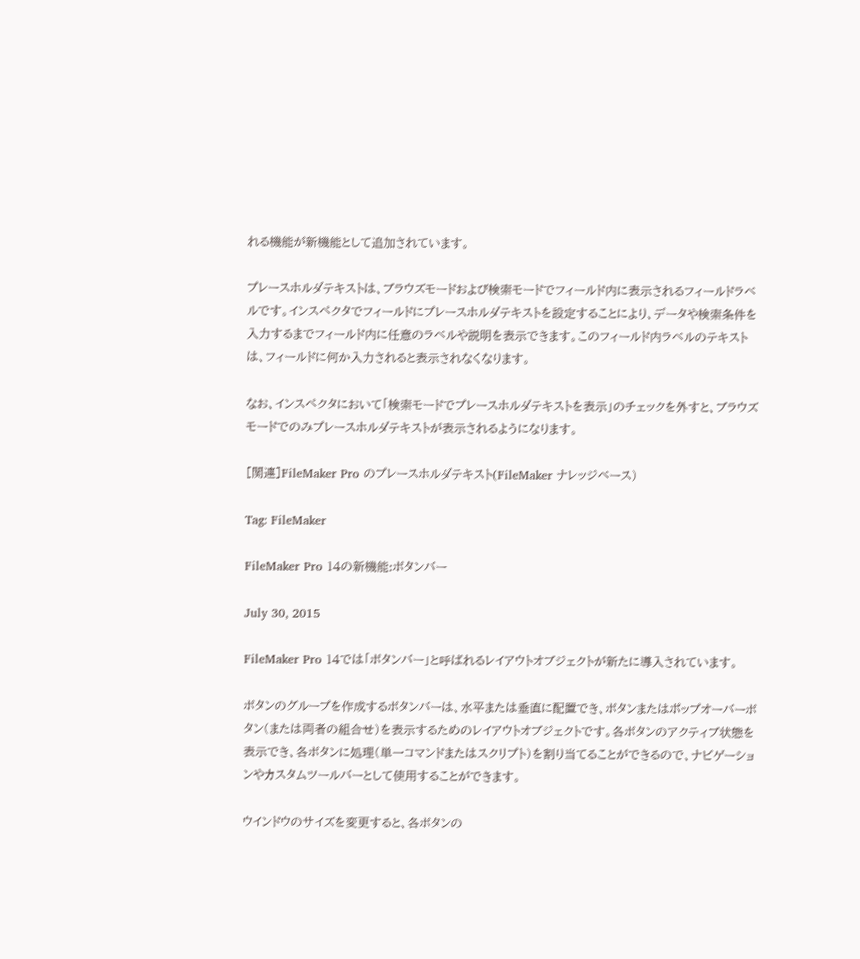れる機能が新機能として追加されています。

プレースホルダテキストは、ブラウズモードおよび検索モードでフィールド内に表示されるフィールドラベルです。インスペクタでフィールドにプレースホルダテキストを設定することにより、データや検索条件を入力するまでフィールド内に任意のラベルや説明を表示できます。このフィールド内ラベルのテキストは、フィールドに何か入力されると表示されなくなります。

なお、インスペクタにおいて「検索モードでプレースホルダテキストを表示」のチェックを外すと、ブラウズモードでのみプレースホルダテキストが表示されるようになります。

[関連]FileMaker Pro のプレースホルダテキスト(FileMaker ナレッジベース)

Tag: FileMaker

FileMaker Pro 14の新機能:ボタンバー

July 30, 2015

FileMaker Pro 14では「ボタンバー」と呼ばれるレイアウトオブジェクトが新たに導入されています。

ボタンのグループを作成するボタンバーは、水平または垂直に配置でき、ボタンまたはポップオーバーボタン(または両者の組合せ)を表示するためのレイアウトオブジェクトです。各ボタンのアクティブ状態を表示でき、各ボタンに処理(単一コマンドまたはスクリプト)を割り当てることができるので、ナビゲーションやカスタムツールバーとして使用することができます。

ウインドウのサイズを変更すると、各ボタンの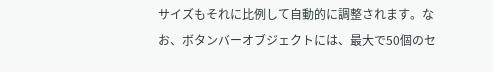サイズもそれに比例して自動的に調整されます。なお、ボタンバーオブジェクトには、最大で50個のセ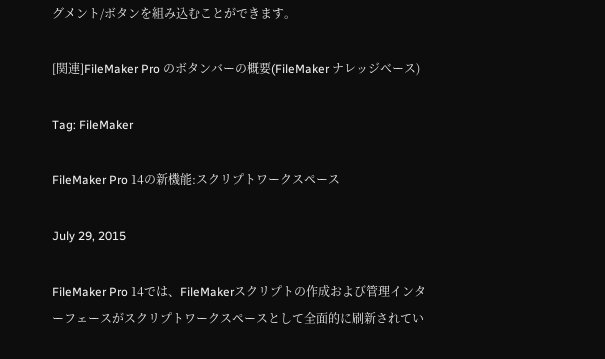グメント/ボタンを組み込むことができます。

[関連]FileMaker Pro のボタンバーの概要(FileMaker ナレッジベース)

Tag: FileMaker

FileMaker Pro 14の新機能:スクリプトワークスペース

July 29, 2015

FileMaker Pro 14では、FileMakerスクリプトの作成および管理インターフェースがスクリプトワークスペースとして全面的に刷新されてい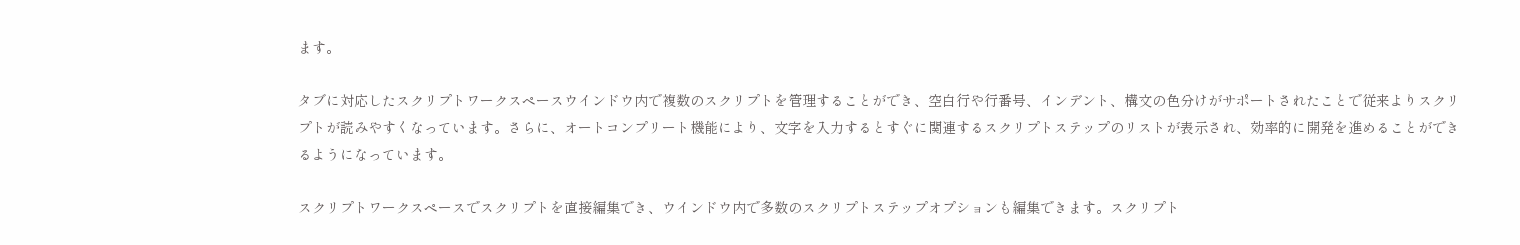ます。

タブに対応したスクリプトワークスペースウインドウ内で複数のスクリプトを管理することができ、空白行や行番号、インデント、構文の色分けがサポートされたことで従来よりスクリプトが読みやすくなっています。さらに、オートコンプリート機能により、文字を入力するとすぐに関連するスクリプトステップのリストが表示され、効率的に開発を進めることができるようになっています。

スクリプトワークスペースでスクリプトを直接編集でき、ウインドウ内で多数のスクリプトステップオプションも編集できます。スクリプト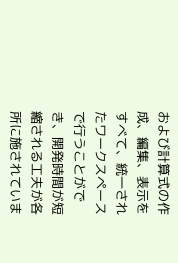および計算式の作成、編集、表示をすべて、統一されたワークスペースで行うことができ、開発時間が短縮される工夫が各所に施されていま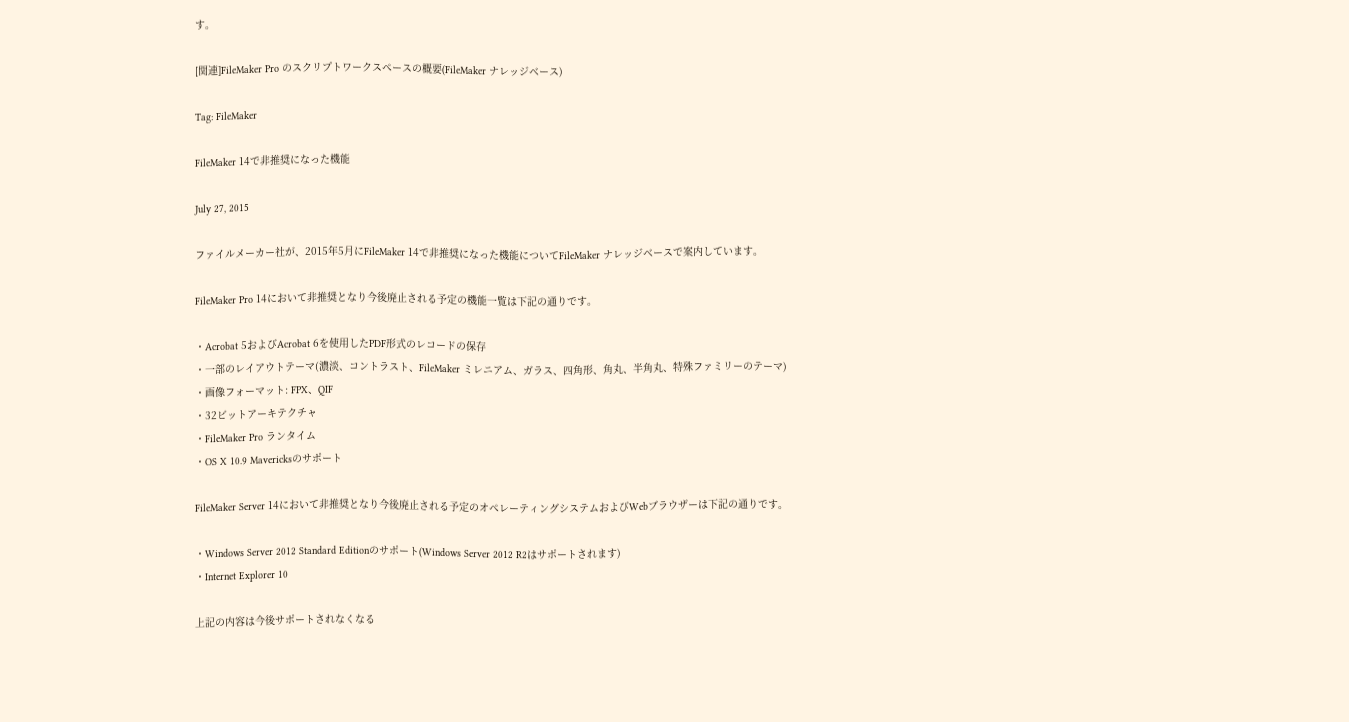す。

[関連]FileMaker Pro のスクリプトワークスペースの概要(FileMaker ナレッジベース)

Tag: FileMaker

FileMaker 14で非推奨になった機能

July 27, 2015

ファイルメーカー社が、2015年5月にFileMaker 14で非推奨になった機能についてFileMaker ナレッジベースで案内しています。

FileMaker Pro 14において非推奨となり今後廃止される予定の機能一覧は下記の通りです。

・Acrobat 5およびAcrobat 6を使用したPDF形式のレコードの保存
・一部のレイアウトテーマ(濃淡、コントラスト、FileMaker ミレニアム、ガラス、四角形、角丸、半角丸、特殊ファミリーのテーマ)
・画像フォーマット: FPX、QIF
・32ビットアーキテクチャ
・FileMaker Pro ランタイム
・OS X 10.9 Mavericksのサポート

FileMaker Server 14において非推奨となり今後廃止される予定のオペレーティングシステムおよびWebブラウザーは下記の通りです。

・Windows Server 2012 Standard Editionのサポート(Windows Server 2012 R2はサポートされます)
・Internet Explorer 10

上記の内容は今後サポートされなくなる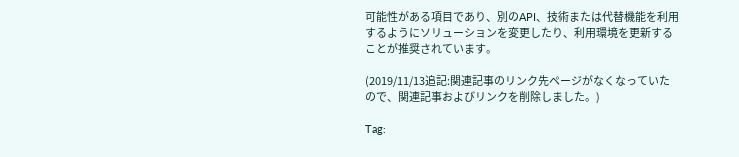可能性がある項目であり、別のAPI、技術または代替機能を利用するようにソリューションを変更したり、利用環境を更新することが推奨されています。

(2019/11/13追記:関連記事のリンク先ページがなくなっていたので、関連記事およびリンクを削除しました。)

Tag: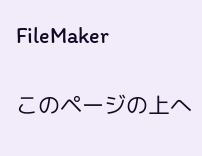FileMaker

このページの上へ